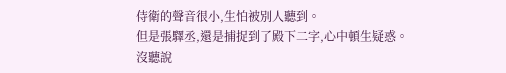侍衛的聲音很小,生怕被別人聽到。
但是張驛丞,還是捕捉到了殿下二字,心中頓生疑惑。
沒聽說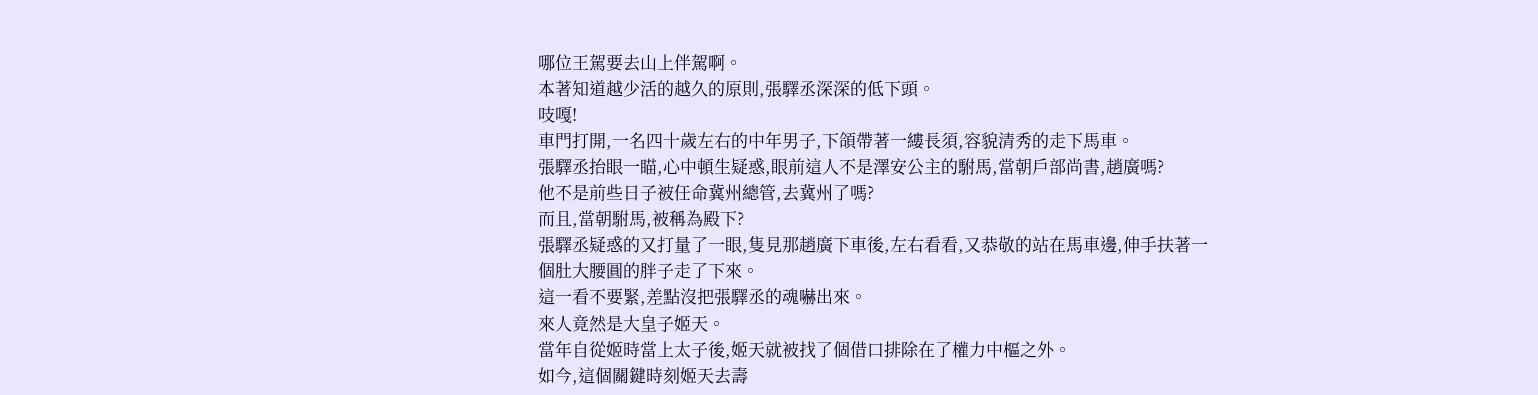哪位王駕要去山上伴駕啊。
本著知道越少活的越久的原則,張驛丞深深的低下頭。
吱嘎!
車門打開,一名四十歲左右的中年男子,下頜帶著一縷長須,容貌清秀的走下馬車。
張驛丞抬眼一瞄,心中頓生疑惑,眼前這人不是澤安公主的駙馬,當朝戶部尚書,趙廣嗎?
他不是前些日子被任命冀州總管,去冀州了嗎?
而且,當朝駙馬,被稱為殿下?
張驛丞疑惑的又打量了一眼,隻見那趙廣下車後,左右看看,又恭敬的站在馬車邊,伸手扶著一個肚大腰圓的胖子走了下來。
這一看不要緊,差點沒把張驛丞的魂嚇出來。
來人竟然是大皇子姬天。
當年自從姬時當上太子後,姬天就被找了個借口排除在了權力中樞之外。
如今,這個關鍵時刻姬天去壽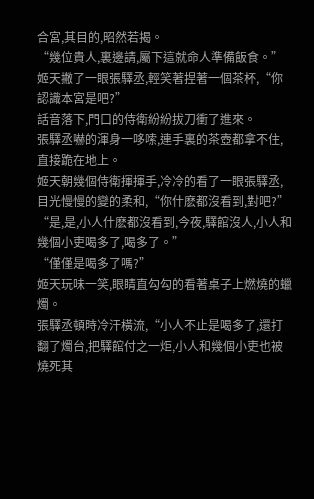合宮,其目的,昭然若揭。
“幾位貴人,裏邊請,屬下這就命人準備飯食。”
姬天撇了一眼張驛丞,輕笑著捏著一個茶杯,“你認識本宮是吧?”
話音落下,門口的侍衛紛紛拔刀衝了進來。
張驛丞嚇的渾身一哆嗦,連手裏的茶壺都拿不住,直接跪在地上。
姬天朝幾個侍衛揮揮手,冷冷的看了一眼張驛丞,目光慢慢的變的柔和,“你什麽都沒看到,對吧?”
“是,是,小人什麽都沒看到,今夜,驛館沒人,小人和幾個小吏喝多了,喝多了。”
“僅僅是喝多了嗎?”
姬天玩味一笑,眼睛直勾勾的看著桌子上燃燒的蠟燭。
張驛丞頓時冷汗橫流,“小人不止是喝多了,還打翻了燭台,把驛館付之一炬,小人和幾個小吏也被燒死其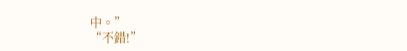中。”
“不錯!”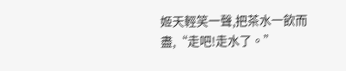姬天輕笑一聲,把茶水一飲而盡,“走吧!走水了。”